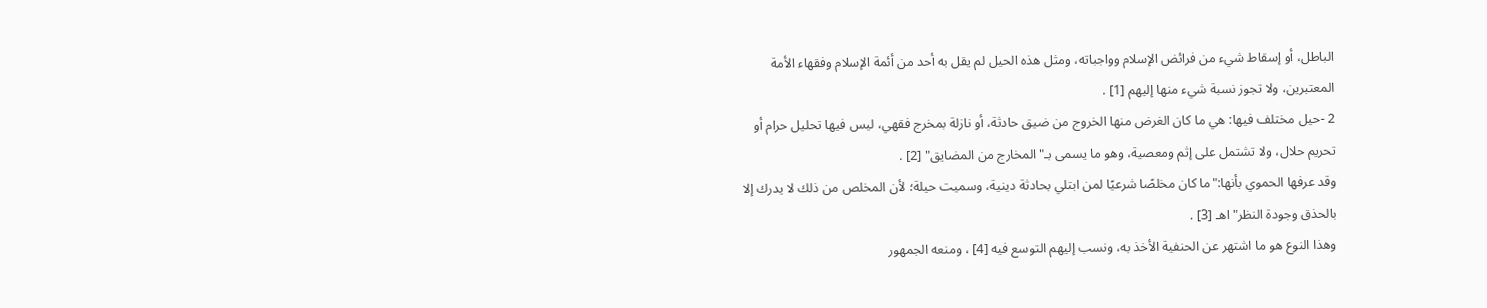الباطل، أو إسقاط شيء من فرائض الإسلام وواجباته، ومثل هذه الحيل لم يقل به أحد من أئمة الإسلام وفقهاء الأمة المعتبرين، ولا تجوز نسبة شيء منها إليهم [1] .
2 -حيل مختلف فيها: هي ما كان الغرض منها الخروج من ضيق حادثة، أو نازلة بمخرج فقهي، ليس فيها تحليل حرام أو تحريم حلال، ولا تشتمل على إثم ومعصية، وهو ما يسمى بـ"المخارج من المضايق" [2] .
وقد عرفها الحموي بأنها:"ما كان مخلصًا شرعيًا لمن ابتلي بحادثة دينية، وسميت حيلة؛ لأن المخلص من ذلك لا يدرك إلا بالحذق وجودة النظر"اهـ [3] .
وهذا النوع هو ما اشتهر عن الحنفية الأخذ به، ونسب إليهم التوسع فيه [4] ، ومنعه الجمهور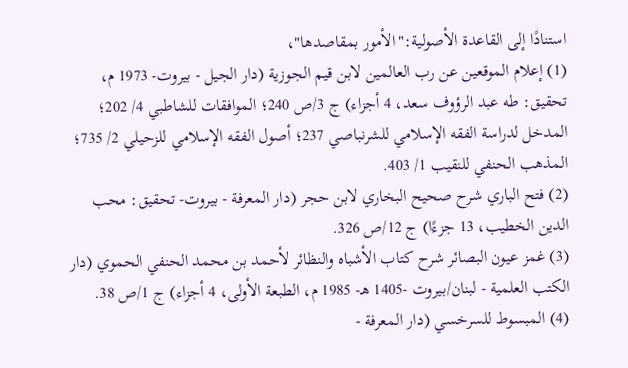استنادًا إلى القاعدة الأصولية:"الأمور بمقاصدها"،
(1) إعلام الموقعين عن رب العالمين لابن قيم الجوزية (دار الجيل - بيروت- 1973 م، تحقيق: طه عبد الرؤوف سعد، 4 أجزاء) ج 3/ص 240؛ الموافقات للشاطبي 4/ 202؛ المدخل لدراسة الفقه الإسلامي للشرنباصي 237؛ أصول الفقه الإسلامي للزحيلي 2/ 735؛ المذهب الحنفي للنقيب 1/ 403.
(2) فتح الباري شرح صحيح البخاري لابن حجر (دار المعرفة - بيروت- تحقيق: محب الدين الخطيب، 13 جزءًا) ج 12/ص 326.
(3) غمز عيون البصائر شرح كتاب الأشباه والنظائر لأحمد بن محمد الحنفي الحموي (دار الكتب العلمية - لبنان/بيروت -1405 هـ- 1985 م، الطبعة الأولى، 4 أجزاء) ج 1/ص 38.
(4) المبسوط للسرخسي (دار المعرفة -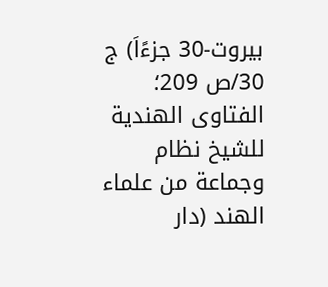بيروت-30 جزءًاَ) ج 30/ص 209؛ الفتاوى الهندية للشيخ نظام وجماعة من علماء الهند (دار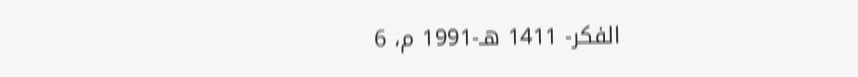الفكر- 1411 هـ-1991 م، 6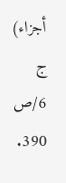أجزاء) ج 6/ص 390.